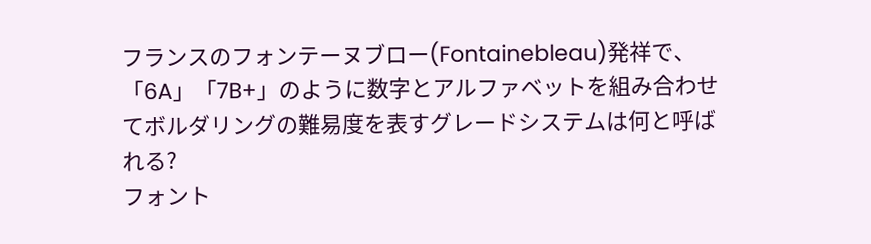フランスのフォンテーヌブロー(Fontainebleau)発祥で、「6A」「7B+」のように数字とアルファベットを組み合わせてボルダリングの難易度を表すグレードシステムは何と呼ばれる?
フォント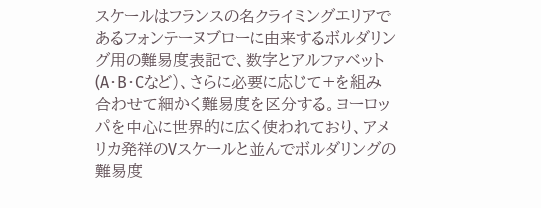スケールはフランスの名クライミングエリアであるフォンテーヌブローに由来するボルダリング用の難易度表記で、数字とアルファベット(A・B・Cなど)、さらに必要に応じて+を組み合わせて細かく難易度を区分する。ヨーロッパを中心に世界的に広く使われており、アメリカ発祥のVスケールと並んでボルダリングの難易度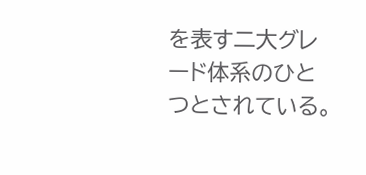を表す二大グレード体系のひとつとされている。